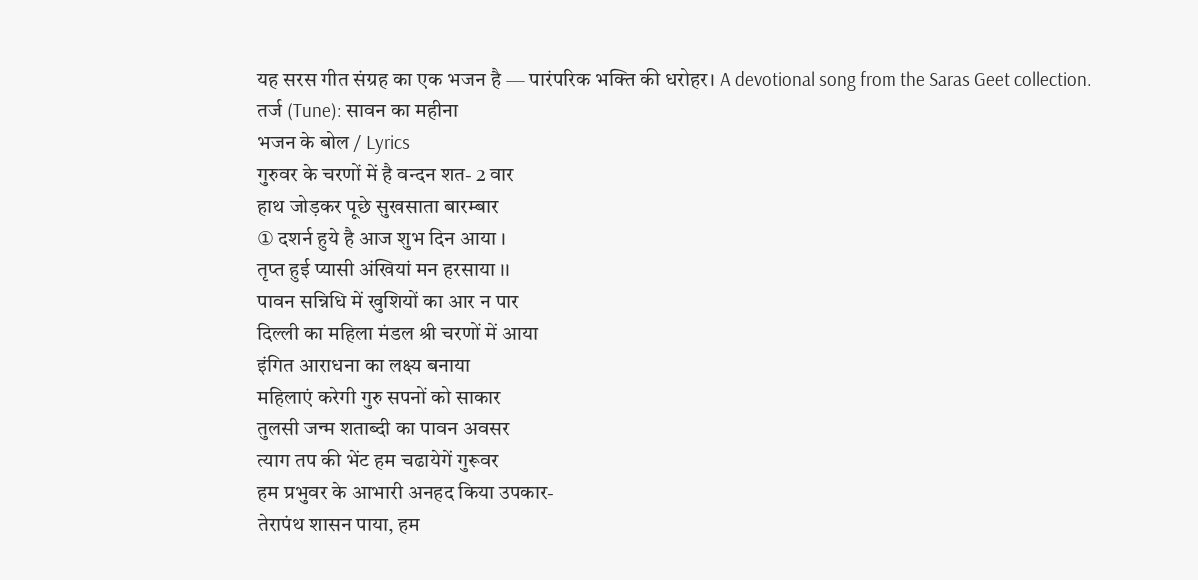यह सरस गीत संग्रह का एक भजन है — पारंपरिक भक्ति की धरोहर। A devotional song from the Saras Geet collection.
तर्ज (Tune): सावन का महीना
भजन के बोल / Lyrics
गुरुवर के चरणों में है वन्दन शत- 2 वार
हाथ जोड़कर पूछे सुखसाता बारम्बार
① दशर्न हुये है आज शुभ दिन आया ।
तृप्त हुई प्यासी अंखियां मन हरसाया ।।
पावन सन्निधि में खुशियों का आर न पार
दिल्ली का महिला मंडल श्री चरणों में आया
इंगित आराधना का लक्ष्य बनाया
महिलाएं करेगी गुरु सपनों को साकार
तुलसी जन्म शताब्दी का पावन अवसर
त्याग तप की भेंट हम चढायेगें गुरूवर
हम प्रभुवर के आभारी अनहद किया उपकार-
तेरापंथ शासन पाया, हम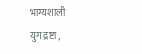भाग्यशाली
युग द्रष्टा ,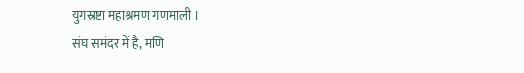युगस्रष्टा महाश्रमण गणमाली ।
संघ समंदर में है, मणि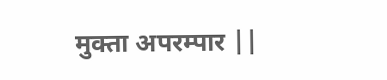मुक्ता अपरम्पार ||